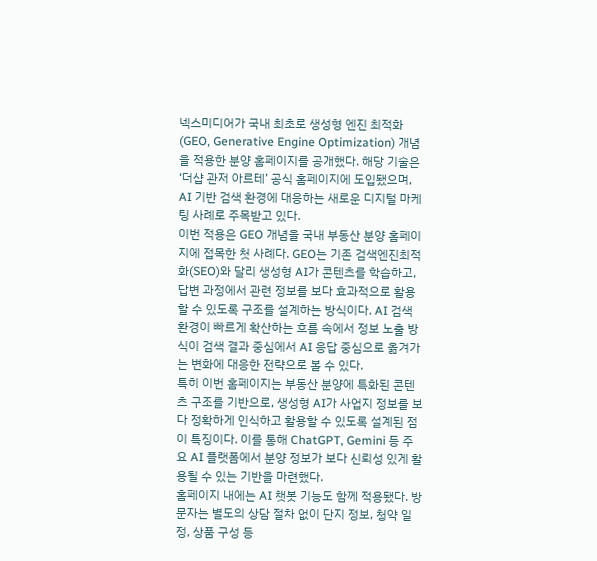넥스미디어가 국내 최초로 생성형 엔진 최적화(GEO, Generative Engine Optimization) 개념을 적용한 분양 홈페이지를 공개했다. 해당 기술은 ‘더샵 관저 아르테’ 공식 홈페이지에 도입됐으며, AI 기반 검색 환경에 대응하는 새로운 디지털 마케팅 사례로 주목받고 있다.
이번 적용은 GEO 개념을 국내 부동산 분양 홈페이지에 접목한 첫 사례다. GEO는 기존 검색엔진최적화(SEO)와 달리 생성형 AI가 콘텐츠를 학습하고, 답변 과정에서 관련 정보를 보다 효과적으로 활용할 수 있도록 구조를 설계하는 방식이다. AI 검색 환경이 빠르게 확산하는 흐름 속에서 정보 노출 방식이 검색 결과 중심에서 AI 응답 중심으로 옮겨가는 변화에 대응한 전략으로 볼 수 있다.
특히 이번 홈페이지는 부동산 분양에 특화된 콘텐츠 구조를 기반으로, 생성형 AI가 사업지 정보를 보다 정확하게 인식하고 활용할 수 있도록 설계된 점이 특징이다. 이를 통해 ChatGPT, Gemini 등 주요 AI 플랫폼에서 분양 정보가 보다 신뢰성 있게 활용될 수 있는 기반을 마련했다.
홈페이지 내에는 AI 챗봇 기능도 함께 적용됐다. 방문자는 별도의 상담 절차 없이 단지 정보, 청약 일정, 상품 구성 등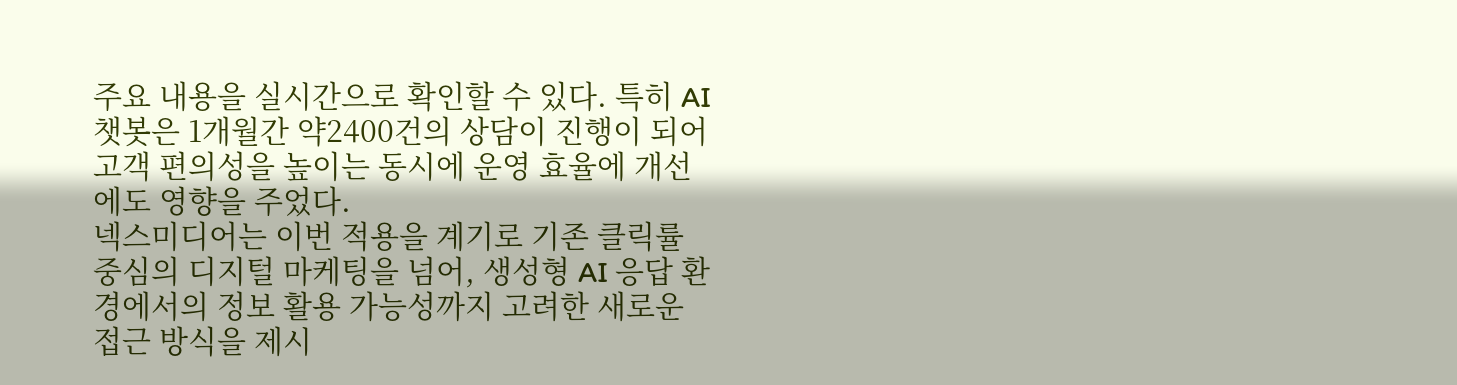주요 내용을 실시간으로 확인할 수 있다. 특히 AI 챗봇은 1개월간 약2400건의 상담이 진행이 되어 고객 편의성을 높이는 동시에 운영 효율에 개선에도 영향을 주었다.
넥스미디어는 이번 적용을 계기로 기존 클릭률 중심의 디지털 마케팅을 넘어, 생성형 AI 응답 환경에서의 정보 활용 가능성까지 고려한 새로운 접근 방식을 제시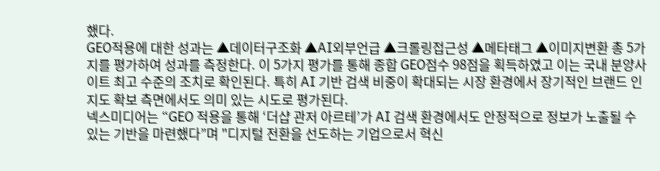했다.
GEO적용에 대한 성과는 ▲데이터구조화 ▲AI외부언급 ▲크롤링접근성 ▲메타태그 ▲이미지변환 총 5가지를 평가하여 성과를 측정한다. 이 5가지 평가를 통해 종합 GEO점수 98점을 획득하였고 이는 국내 분양사이트 최고 수준의 조치로 확인된다. 특히 AI 기반 검색 비중이 확대되는 시장 환경에서 장기적인 브랜드 인지도 확보 측면에서도 의미 있는 시도로 평가된다.
넥스미디어는 “GEO 적용을 통해 ‘더샵 관저 아르테’가 AI 검색 환경에서도 안정적으로 정보가 노출될 수 있는 기반을 마련했다”며 "디지털 전환을 선도하는 기업으로서 혁신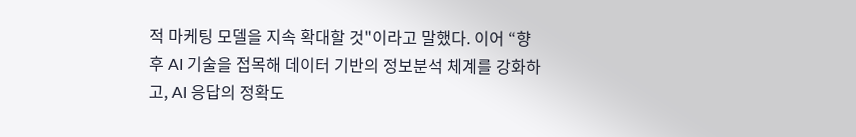적 마케팅 모델을 지속 확대할 것"이라고 말했다. 이어 “향후 AI 기술을 접목해 데이터 기반의 정보분석 체계를 강화하고, AI 응답의 정확도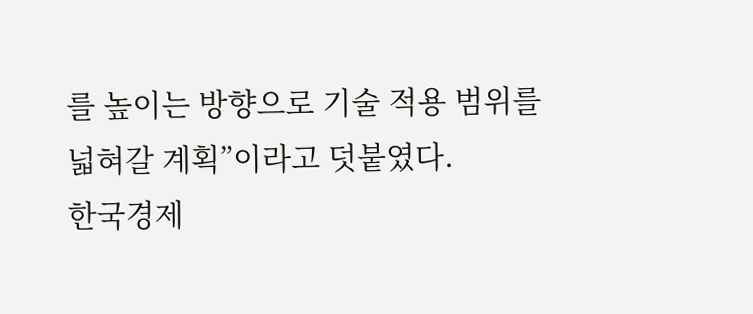를 높이는 방향으로 기술 적용 범위를 넓혀갈 계획”이라고 덧붙였다.
한국경제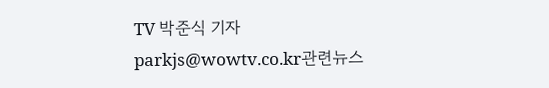TV 박준식 기자
parkjs@wowtv.co.kr관련뉴스